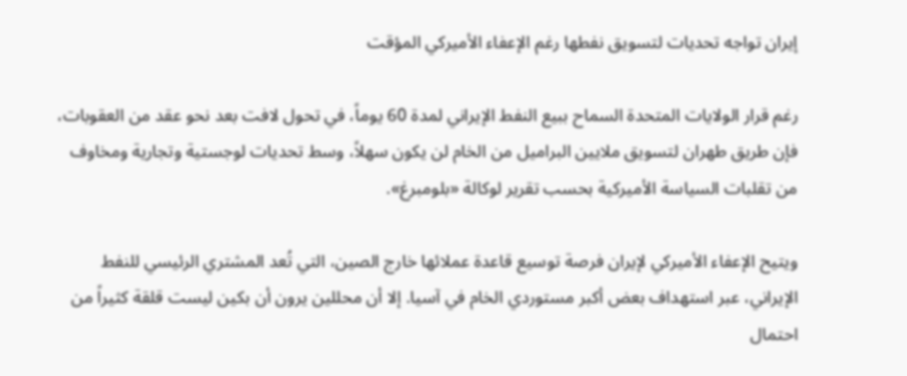إيران تواجه تحديات لتسويق نفطها رغم الإعفاء الأميركي المؤقت

رغم قرار الولايات المتحدة السماح ببيع النفط الإيراني لمدة 60 يوماً، في تحول لافت بعد نحو عقد من العقوبات، فإن طريق طهران لتسويق ملايين البراميل من الخام لن يكون سهلاً، وسط تحديات لوجستية وتجارية ومخاوف من تقلبات السياسة الأميركية بحسب تقرير لوكالة «بلومبرغ».

ويتيح الإعفاء الأميركي لإيران فرصة توسيع قاعدة عملائها خارج الصين، التي تُعد المشتري الرئيسي للنفط الإيراني، عبر استهداف بعض أكبر مستوردي الخام في آسيا. إلا أن محللين يرون أن بكين ليست قلقة كثيراً من احتمال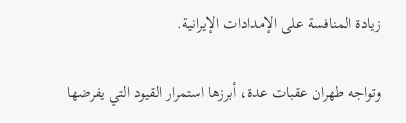زيادة المنافسة على الإمدادات الإيرانية.

وتواجه طهران عقبات عدة، أبرزها استمرار القيود التي يفرضها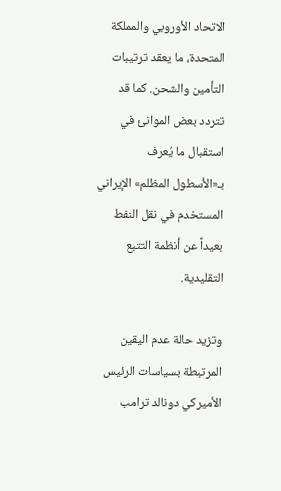الاتحاد الأوروبي والمملكة المتحدة، ما يعقد ترتيبات التأمين والشحن. كما قد تتردد بعض الموانئ في استقبال ما يُعرف بـ«الأسطول المظلم» الإيراني المستخدم في نقل النفط بعيداً عن أنظمة التتبع التقليدية.

وتزيد حالة عدم اليقين المرتبطة بسياسات الرئيس الأميركي دونالد ترامب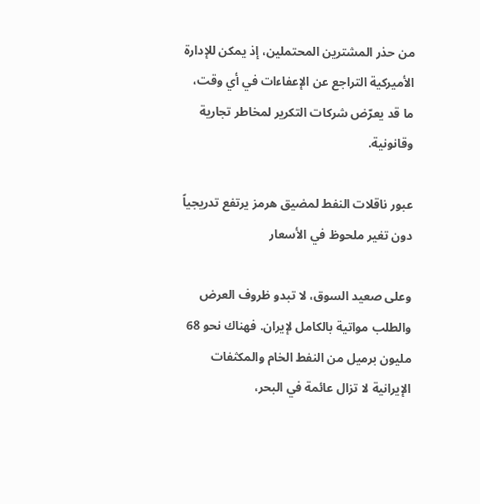من حذر المشترين المحتملين، إذ يمكن للإدارة الأميركية التراجع عن الإعفاءات في أي وقت، ما قد يعرّض شركات التكرير لمخاطر تجارية وقانونية.

عبور ناقلات النفط لمضيق هرمز يرتفع تدريجياً دون تغير ملحوظ في الأسعار

وعلى صعيد السوق، لا تبدو ظروف العرض والطلب مواتية بالكامل لإيران. فهناك نحو 68 مليون برميل من النفط الخام والمكثفات الإيرانية لا تزال عائمة في البحر،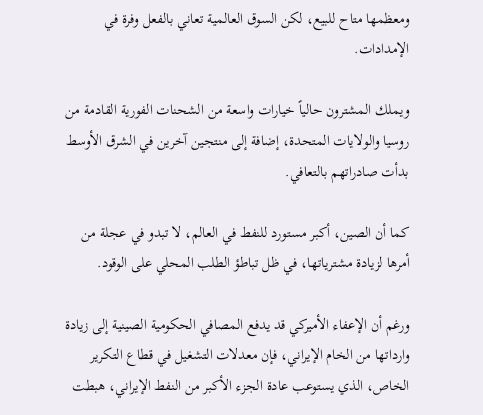ومعظمها متاح للبيع، لكن السوق العالمية تعاني بالفعل وفرة في الإمدادات.

ويملك المشترون حالياً خيارات واسعة من الشحنات الفورية القادمة من روسيا والولايات المتحدة، إضافة إلى منتجين آخرين في الشرق الأوسط بدأت صادراتهم بالتعافي.

كما أن الصين، أكبر مستورد للنفط في العالم، لا تبدو في عجلة من أمرها لزيادة مشترياتها، في ظل تباطؤ الطلب المحلي على الوقود.

ورغم أن الإعفاء الأميركي قد يدفع المصافي الحكومية الصينية إلى زيادة وارداتها من الخام الإيراني، فإن معدلات التشغيل في قطاع التكرير الخاص، الذي يستوعب عادة الجزء الأكبر من النفط الإيراني، هبطت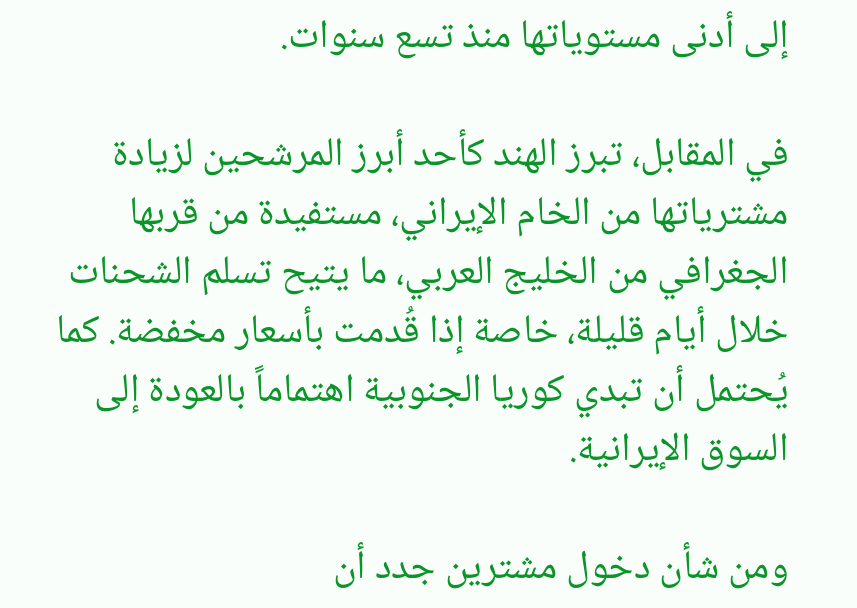إلى أدنى مستوياتها منذ تسع سنوات.

في المقابل، تبرز الهند كأحد أبرز المرشحين لزيادة مشترياتها من الخام الإيراني، مستفيدة من قربها الجغرافي من الخليج العربي، ما يتيح تسلم الشحنات خلال أيام قليلة، خاصة إذا قُدمت بأسعار مخفضة. كما يُحتمل أن تبدي كوريا الجنوبية اهتماماً بالعودة إلى السوق الإيرانية.

ومن شأن دخول مشترين جدد أن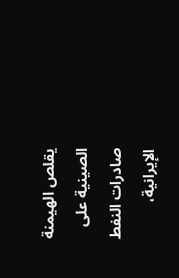يقلص الهيمنة الصينية على صادرات النفط الإيرانية،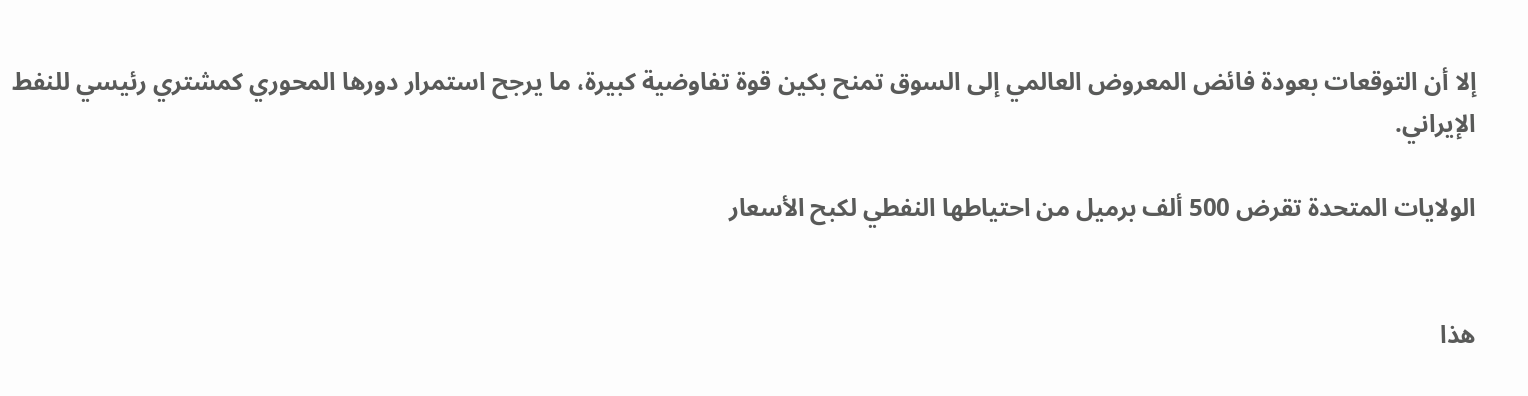إلا أن التوقعات بعودة فائض المعروض العالمي إلى السوق تمنح بكين قوة تفاوضية كبيرة، ما يرجح استمرار دورها المحوري كمشتري رئيسي للنفط الإيراني.

الولايات المتحدة تقرض 500 ألف برميل من احتياطها النفطي لكبح الأسعار


هذا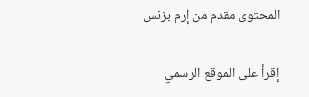المحتوى مقدم من إرم بزنس

إقرأ على الموقع الرسمي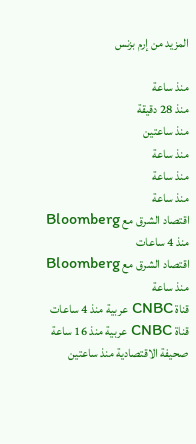المزيد من إرم بزنس

منذ ساعة
منذ 28 دقيقة
منذ ساعتين
منذ ساعة
منذ ساعة
منذ ساعة
اقتصاد الشرق مع Bloomberg منذ 4 ساعات
اقتصاد الشرق مع Bloomberg منذ ساعة
قناة CNBC عربية منذ 4 ساعات
قناة CNBC عربية منذ 16 ساعة
صحيفة الاقتصادية منذ ساعتين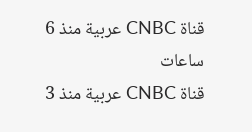قناة CNBC عربية منذ 6 ساعات
قناة CNBC عربية منذ 3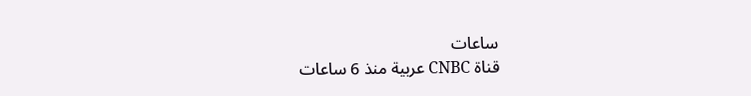ساعات
قناة CNBC عربية منذ 6 ساعات